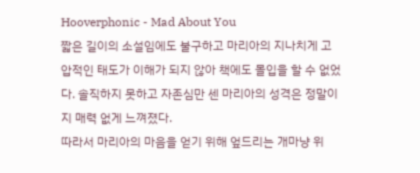Hooverphonic - Mad About You
짧은 길이의 소설임에도 불구하고 마리아의 지나치게 고압적인 태도가 이해가 되지 않아 책에도 몰입을 할 수 없었다. 솔직하지 못하고 자존심만 센 마리아의 성격은 정말이지 매력 없게 느껴졌다.
따라서 마리아의 마음을 얻기 위해 엎드리는 개마냥 위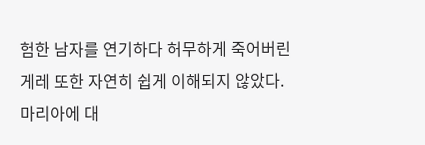험한 남자를 연기하다 허무하게 죽어버린 게레 또한 자연히 쉽게 이해되지 않았다.
마리아에 대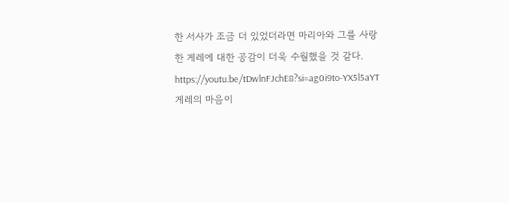한 서사가 조금 더 있었더라면 마리아와 그를 사랑한 게레에 대한 공감이 더욱 수월했을 것 같다.
https://youtu.be/tDwlnFJchE8?si=ag0i9to-YX5l5aYT
게레의 마음이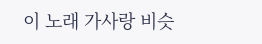이 노래 가사랑 비슷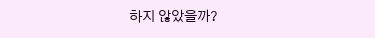하지 않았을까?